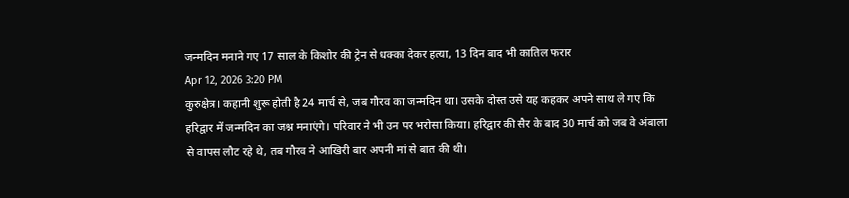जन्मदिन मनाने गए 17 साल के किशोर की ट्रेन से धक्का देकर हत्या, 13 दिन बाद भी कातिल फरार
Apr 12, 2026 3:20 PM
कुरुक्षेत्र। कहानी शुरू होती है 24 मार्च से, जब गौरव का जन्मदिन था। उसके दोस्त उसे यह कहकर अपने साथ ले गए कि हरिद्वार में जन्मदिन का जश्न मनाएंगे। परिवार ने भी उन पर भरोसा किया। हरिद्वार की सैर के बाद 30 मार्च को जब वे अंबाला से वापस लौट रहे थे, तब गौरव ने आखिरी बार अपनी मां से बात की थी।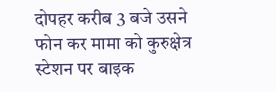दोपहर करीब 3 बजे उसने फोन कर मामा को कुरुक्षेत्र स्टेशन पर बाइक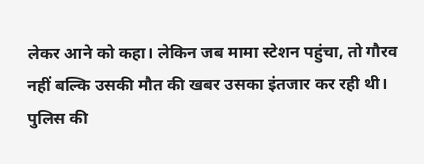लेकर आने को कहा। लेकिन जब मामा स्टेशन पहुंचा, तो गौरव नहीं बल्कि उसकी मौत की खबर उसका इंतजार कर रही थी।
पुलिस की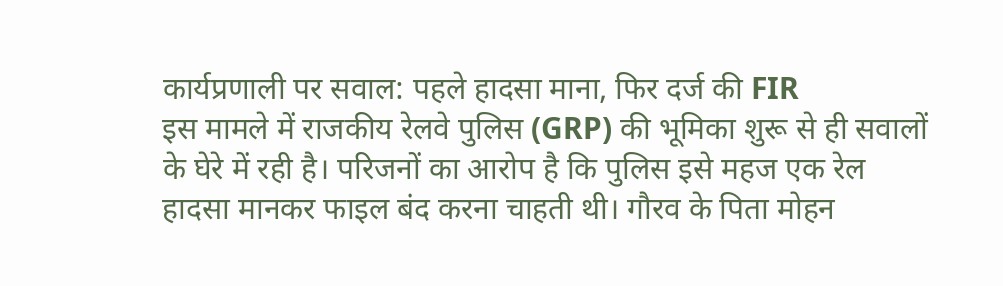कार्यप्रणाली पर सवाल: पहले हादसा माना, फिर दर्ज की FIR
इस मामले में राजकीय रेलवे पुलिस (GRP) की भूमिका शुरू से ही सवालों के घेरे में रही है। परिजनों का आरोप है कि पुलिस इसे महज एक रेल हादसा मानकर फाइल बंद करना चाहती थी। गौरव के पिता मोहन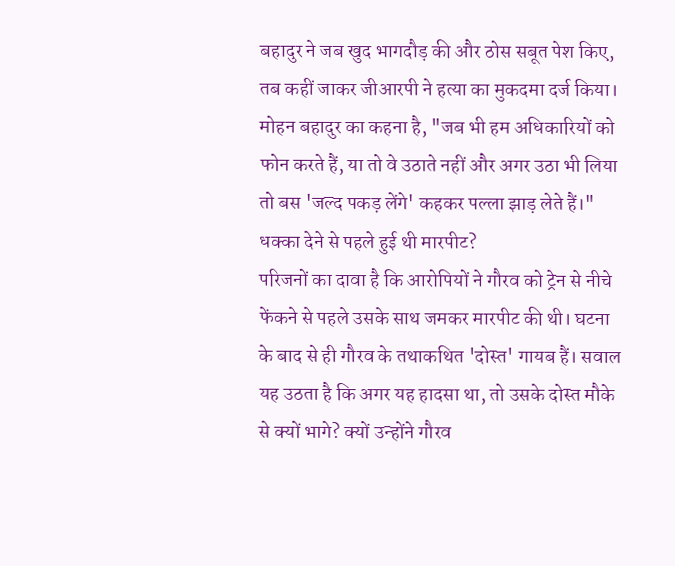बहादुर ने जब खुद भागदौड़ की और ठोस सबूत पेश किए, तब कहीं जाकर जीआरपी ने हत्या का मुकदमा दर्ज किया। मोहन बहादुर का कहना है, "जब भी हम अधिकारियों को फोन करते हैं, या तो वे उठाते नहीं और अगर उठा भी लिया तो बस 'जल्द पकड़ लेंगे' कहकर पल्ला झाड़ लेते हैं।"
धक्का देने से पहले हुई थी मारपीट?
परिजनों का दावा है कि आरोपियों ने गौरव को ट्रेन से नीचे फेंकने से पहले उसके साथ जमकर मारपीट की थी। घटना के बाद से ही गौरव के तथाकथित 'दोस्त' गायब हैं। सवाल यह उठता है कि अगर यह हादसा था, तो उसके दोस्त मौके से क्यों भागे? क्यों उन्होंने गौरव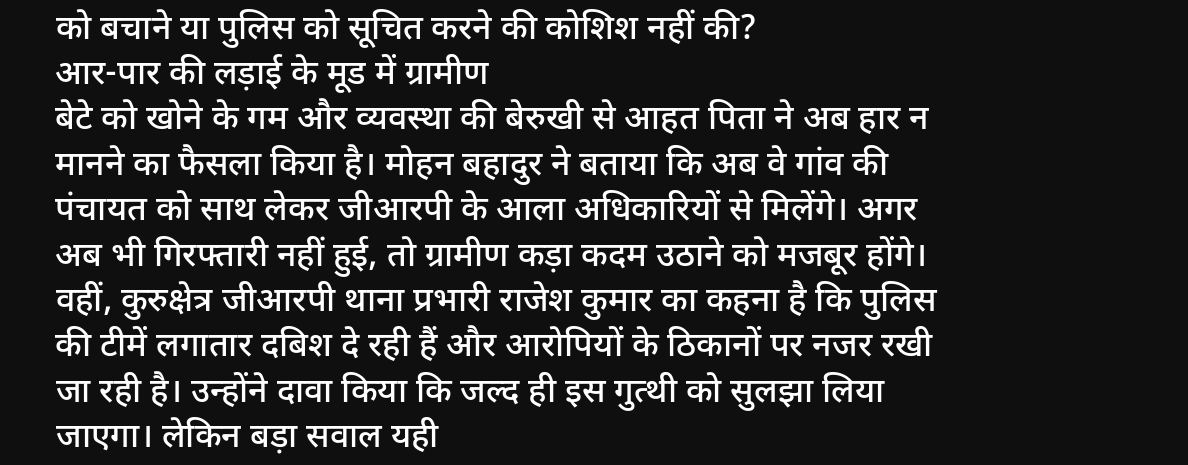को बचाने या पुलिस को सूचित करने की कोशिश नहीं की?
आर-पार की लड़ाई के मूड में ग्रामीण
बेटे को खोने के गम और व्यवस्था की बेरुखी से आहत पिता ने अब हार न मानने का फैसला किया है। मोहन बहादुर ने बताया कि अब वे गांव की पंचायत को साथ लेकर जीआरपी के आला अधिकारियों से मिलेंगे। अगर अब भी गिरफ्तारी नहीं हुई, तो ग्रामीण कड़ा कदम उठाने को मजबूर होंगे।
वहीं, कुरुक्षेत्र जीआरपी थाना प्रभारी राजेश कुमार का कहना है कि पुलिस की टीमें लगातार दबिश दे रही हैं और आरोपियों के ठिकानों पर नजर रखी जा रही है। उन्होंने दावा किया कि जल्द ही इस गुत्थी को सुलझा लिया जाएगा। लेकिन बड़ा सवाल यही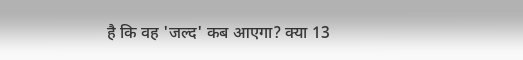है कि वह 'जल्द' कब आएगा? क्या 13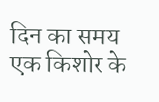दिन का समय एक किशोर के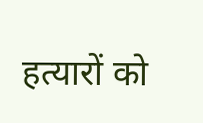हत्यारों को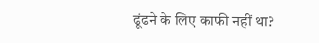ढूंढने के लिए काफी नहीं था?